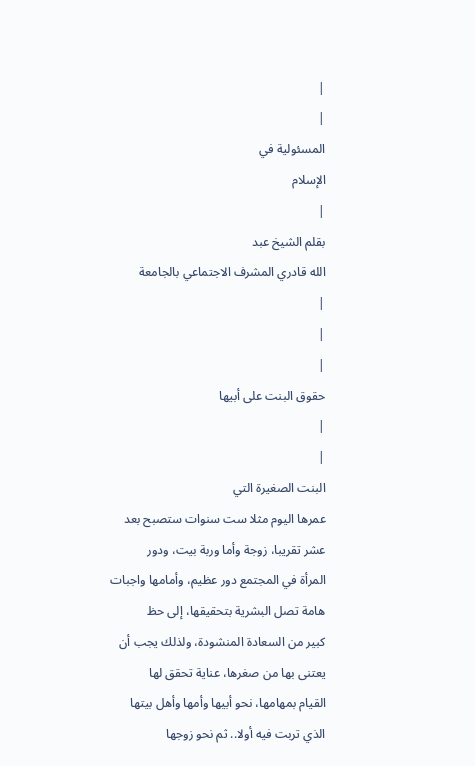|
|
المسئولية في
الإسلام
|
بقلم الشيخ عبد
الله قادري المشرف الاجتماعي بالجامعة
|
|
|
حقوق البنت على أبيها
|
|
البنت الصغيرة التي
عمرها اليوم مثلا ست سنوات ستصبح بعد عشر تقريبا، زوجة وأما وربة بيت، ودور
المرأة في المجتمع دور عظيم، وأمامها واجبات هامة تصل البشرية بتحقيقها، إلى حظ
كبير من السعادة المنشودة، ولذلك يجب أن يعتنى بها من صغرها، عناية تحقق لها
القيام بمهامها، نحو أبيها وأمها وأهل بيتها الذي تربت فيه أولا.. ثم نحو زوجها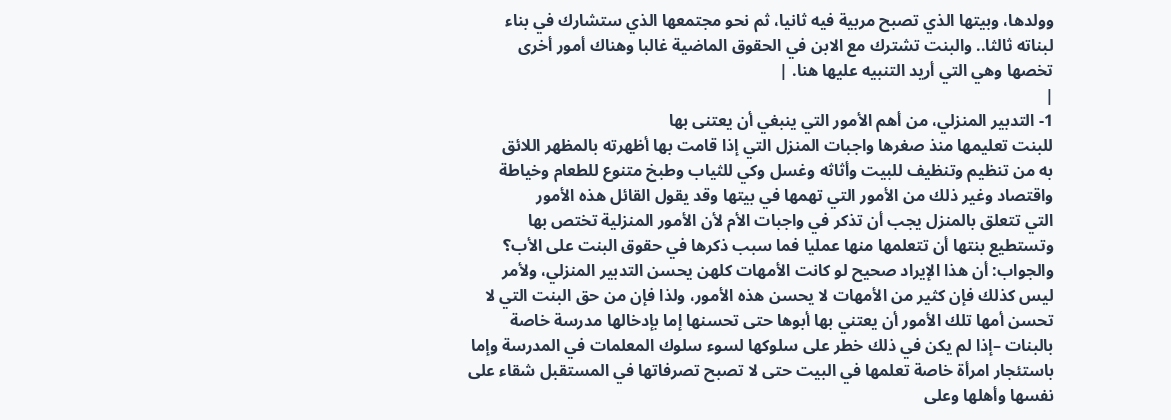وولدها، وبيتها الذي تصبح مربية فيه ثانيا، ثم نحو مجتمعها الذي ستشارك في بناء
لبناته ثالثا.. والبنت تشترك مع الابن في الحقوق الماضية غالبا وهناك أمور أخرى
تخصها وهي التي أريد التنبيه عليها هنا. |
|
1- التدبير المنزلي، من أهم الأمور التي ينبغي أن يعتنى بها
للبنت تعليمها منذ صغرها واجبات المنزل التي إذا قامت بها أظهرته بالمظهر اللائق
به من تنظيم وتنظيف للبيت وأثاثه وغسل وكي للثياب وطبخ متنوع للطعام وخياطة
واقتصاد وغير ذلك من الأمور التي تهمها في بيتها وقد يقول القائل هذه الأمور
التي تتعلق بالمنزل يجب أن تذكر في واجبات الأم لأن الأمور المنزلية تختص بها
وتستطيع بنتها أن تتعلمها منها عمليا فما سبب ذكرها في حقوق البنت على الأب؟
والجواب: أن هذا الإيراد صحيح لو كانت الأمهات كلهن يحسن التدبير المنزلي، ولأمر
ليس كذلك فإن كثير من الأمهات لا يحسن هذه الأمور، ولذا فإن من حق البنت التي لا
تحسن أمها تلك الأمور أن يعتني بها أبوها حتى تحسنها إما بإدخالها مدرسة خاصة
بالبنات –إذا لم يكن في ذلك خطر على سلوكها لسوء سلوك المعلمات في المدرسة وإما
باستئجار امرأة خاصة تعلمها في البيت حتى لا تصبح تصرفاتها في المستقبل شقاء على
نفسها وأهلها وعلى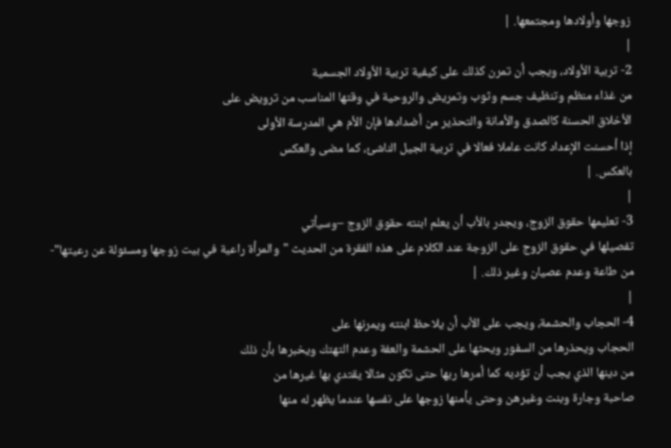زوجها وأولادها ومجتمعها. |
|
2- تربية الأولاد، ويجب أن تمرن كذلك على كيفية تربية الأولاد الجسمية
من غذاء منظم وتنظيف جسم وثوب وتمريض والروحية في وقتها المناسب من ترويض على
الأخلاق الحسنة كالصدق والأمانة والتحذير من أضدادها فإن الأم هي المدرسة الأولى
إذا أحسنت الإعداد كانت عاملا فعالا في تربية الجيل الناشئ، كما مضى والعكس
بالعكس. |
|
3- تعليمها حقوق الزوج، ويجدر بالأب أن يعلم ابنته حقوق الزوج –وسيأتي
تفصيلها في حقوق الزوج على الزوجة عند الكلام على هذه الفقرة من الحديث "والمرأة راعية في بيت زوجها ومسئولة عن رعيتها"-
من طاعة وعدم عصيان وغير ذلك. |
|
4- الحجاب والحشمة، ويجب على الأب أن يلاحظ ابنته ويمرنها على
الحجاب ويحذرها من السفور ويحثها على الحشمة والعفة وعدم التهتك ويخبرها بأن ذلك
من دينها الذي يجب أن تؤديه كما أمرها ربها حتى تكون مثالا يقتدي بها غيرها من
صاحبة وجارة وبنت وغيرهن وحتى يأمنها زوجها على نفسها عندما يظهر له منها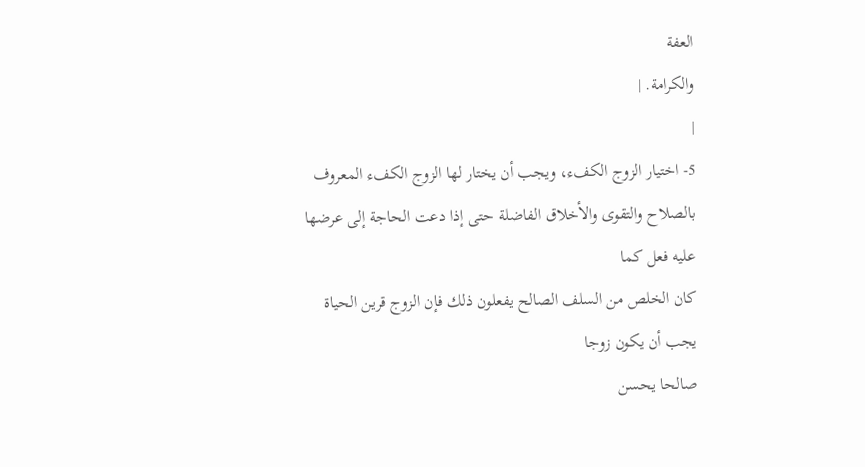العفة
والكرامة. |
|
5- اختيار الزوج الكفء، ويجب أن يختار لها الزوج الكفء المعروف
بالصلاح والتقوى والأخلاق الفاضلة حتى إذا دعت الحاجة إلى عرضها عليه فعل كما
كان الخلص من السلف الصالح يفعلون ذلك فإن الزوج قرين الحياة يجب أن يكون زوجا
صالحا يحسن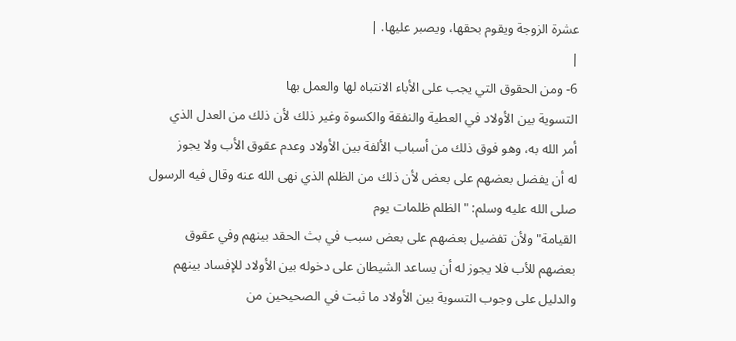عشرة الزوجة ويقوم بحقها، ويصبر عليها. |
|
6- ومن الحقوق التي يجب على الأباء الانتباه لها والعمل بها
التسوية بين الأولاد في العطية والنفقة والكسوة وغير ذلك لأن ذلك من العدل الذي
أمر الله به، وهو فوق ذلك من أسباب الألفة بين الأولاد وعدم عقوق الأب ولا يجوز
له أن يفضل بعضهم على بعض لأن ذلك من الظلم الذي نهى الله عنه وقال فيه الرسول
صلى الله عليه وسلم: "الظلم ظلمات يوم
القيامة" ولأن تفضيل بعضهم على بعض سبب في بث الحقد بينهم وفي عقوق
بعضهم للأب فلا يجوز له أن يساعد الشيطان على دخوله بين الأولاد للإفساد بينهم
والدليل على وجوب التسوية بين الأولاد ما ثبت في الصحيحين من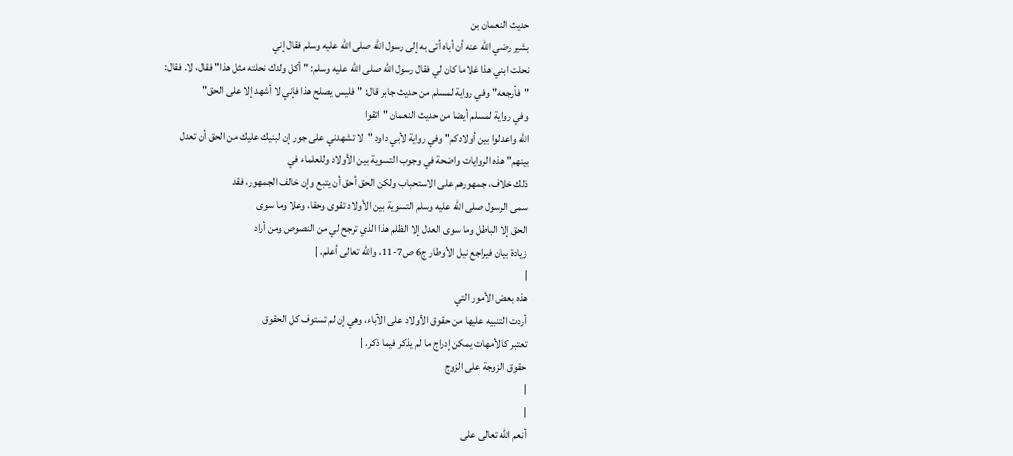حديث النعمان بن
بشير رضي الله عنه أن أباه أتى به إلى رسول الله صلى الله عليه وسلم فقال إني
نحلت ابني هذا غلاما كان لي فقال رسول الله صلى الله عليه وسلم: "أكل ولدك نحلته مثل هذا" فقال، لا. فقال:
"فأرجعه" وفي رواية لمسلم من حديث جابر قال: "فليس يصلح هذا فإني لا أشهد إلا على الحق"
وفي رواية لمسلم أيضا من حديث النعمان "اتقوا
الله واعدلوا بين أولادكم" وفي رواية لأبي داود "لا تشهدني على جور إن لبنيك عليك من الحق أن تعدل
بينهم" هذه الروايات واضحة في وجوب التسوية بين الأولاد وللعلماء في
ذلك خلاف، جمهورهم على الاستحباب ولكن الحق أحق أن يتبع وإن خالف الجمهور، فقد
سمى الرسول صلى الله عليه وسلم التسوية بين الأولاد تقوى وحقا، وعلا وما سوى
الحق إلا الباطل وما سوى العدل إلا الظلم هذا الذي ترجح لي من النصوص ومن أراد
زيادة بيان فيراجع نيل الأوطار ج6 ص7-11، والله تعالى أعلم. |
|
هذه بعض الأمور التي
أردت التنبيه عليها من حقوق الأولاد على الآباء، وهي إن لم تستوف كل الحقوق
تعتبر كالأمهات يمكن إدراج ما لم يذكر فيما ذكر. |
حقوق الزوجة على الزوج
|
|
أنعم الله تعالى على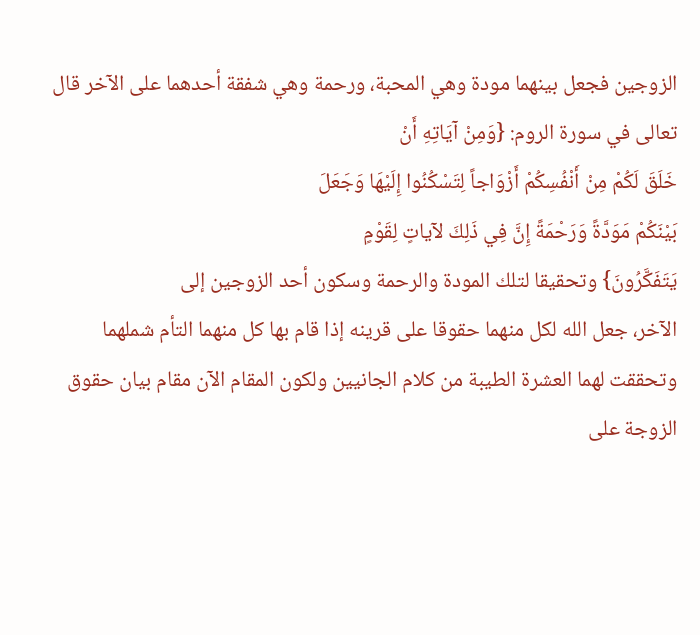الزوجين فجعل بينهما مودة وهي المحبة، ورحمة وهي شفقة أحدهما على الآخر قال
تعالى في سورة الروم: {وَمِنْ آيَاتِهِ أَنْ
خَلَقَ لَكُمْ مِنْ أَنْفُسِكُمْ أَزْوَاجاً لِتَسْكُنُوا إِلَيْهَا وَجَعَلَ
بَيْنَكُمْ مَوَدَّةً وَرَحْمَةً إِنَّ فِي ذَلِكَ لآياتٍ لِقَوْمٍ
يَتَفَكَّرُونَ} وتحقيقا لتلك المودة والرحمة وسكون أحد الزوجين إلى
الآخر، جعل الله لكل منهما حقوقا على قرينه إذا قام بها كل منهما التأم شملهما
وتحققت لهما العشرة الطيبة من كلام الجانيين ولكون المقام الآن مقام بيان حقوق
الزوجة على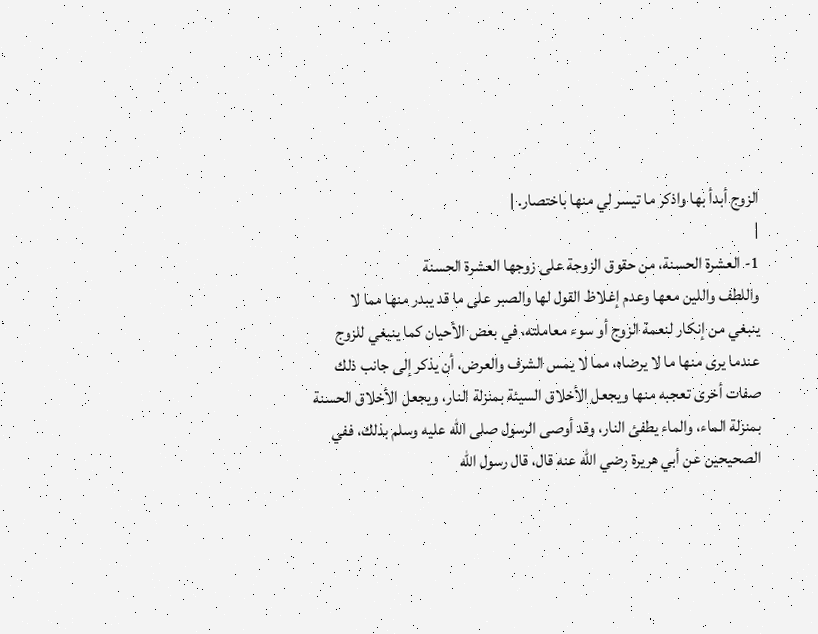الزوج أبدأ بها واذكر ما تيسر لي منها باختصار. |
|
1- العشرة الحسنة، من حقوق الزوجة على زوجها العشرة الحسنة
واللطف واللين معها وعدم إغلاظ القول لها والصبر على ما قد يبدر منها مما لا
ينبغي من إنكار لنعمة الزوج أو سوء معاملته، في بعض الأحيان كما ينبغي للزوج
عندما يرى منها ما لا يرضاه، مما لا يمس الشرف والعرض، أن يذكر إلى جانب ذلك
صفات أخرى تعجبه منها ويجعل الأخلاق السيئة بمنزلة النار، ويجعل الأخلاق الحسنة
بمنزلة الماء، والماء يطفئ النار، وقد أوصى الرسول صلى الله عليه وسلم بذلك، ففي
الصحيحين عن أبي هريرة رضي الله عنه قال، قال رسول الله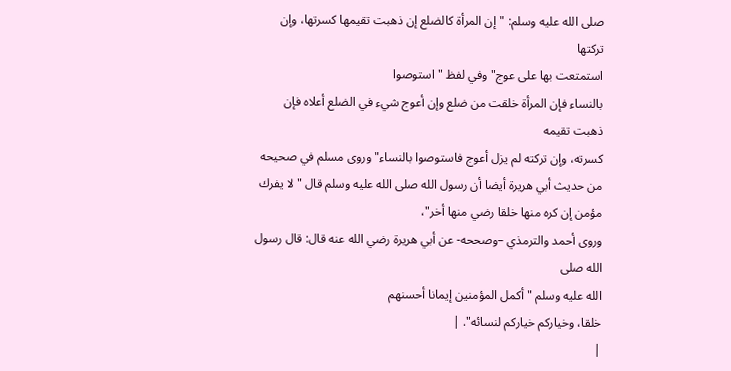صلى الله عليه وسلم: "إن المرأة كالضلع إن ذهبت تقيمها كسرتها، وإن تركتها
استمتعت بها على عوج" وفي لفظ "استوصوا
بالنساء فإن المرأة خلقت من ضلع وإن أعوج شيء في الضلع أعلاه فإن ذهبت تقيمه
كسرته، وإن تركته لم يزل أعوج فاستوصوا بالنساء" وروى مسلم في صحيحه
من حديث أبي هريرة أيضا أن رسول الله صلى الله عليه وسلم قال "لا يفرك مؤمن إن كره منها خلقا رضي منها أخر"،
وروى أحمد والترمذي –وصححه- عن أبي هريرة رضي الله عنه قال: قال رسول الله صلى
الله عليه وسلم "أكمل المؤمنين إيمانا أحسنهم
خلقا، وخياركم خياركم لنسائه". |
|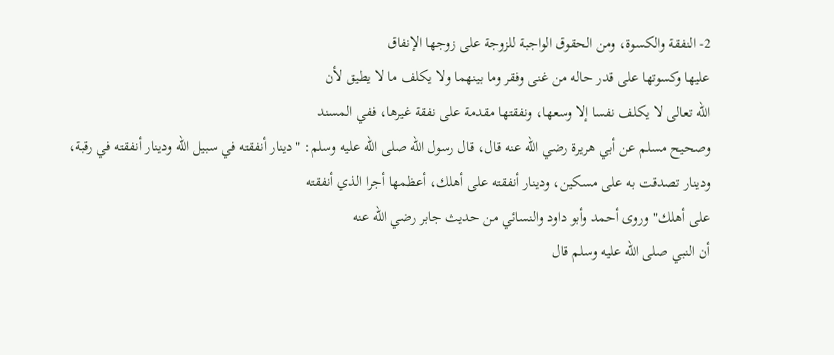2- النفقة والكسوة، ومن الحقوق الواجبة للزوجة على زوجها الإنفاق
عليها وكسوتها على قدر حاله من غنى وفقر وما بينهما ولا يكلف ما لا يطيق لأن
الله تعالى لا يكلف نفسا إلا وسعها، ونفقتها مقدمة على نفقة غيرها، ففي المسند
وصحيح مسلم عن أبي هريرة رضي الله عنه قال، قال رسول الله صلى الله عليه وسلم: "دينار أنفقته في سبيل الله ودينار أنفقته في رقبة،
ودينار تصدقت به على مسكين، ودينار أنفقته على أهلك، أعظمها أجرا الذي أنفقته
على أهلك" وروى أحمد وأبو داود والنسائي من حديث جابر رضي الله عنه
أن النبي صلى الله عليه وسلم قال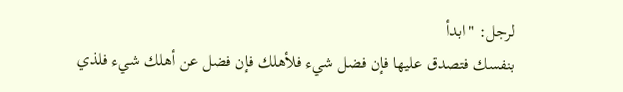لرجل: "ابدأ
بنفسك فتصدق عليها فإن فضل شيء فلأهلك فإن فضل عن أهلك شيء فلذي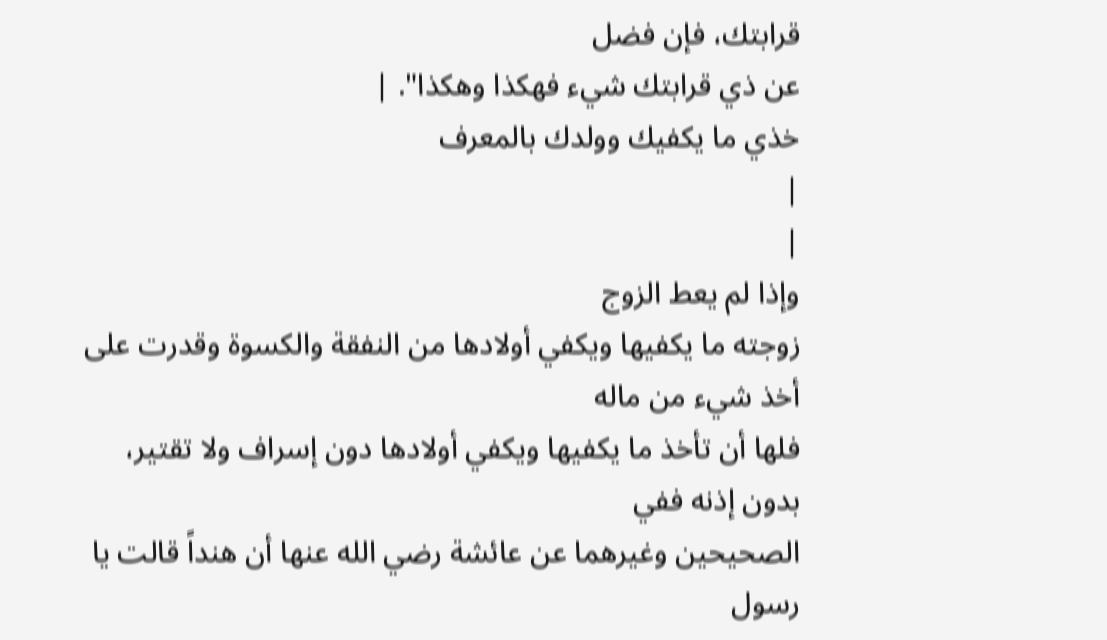قرابتك، فإن فضل
عن ذي قرابتك شيء فهكذا وهكذا". |
خذي ما يكفيك وولدك بالمعرف
|
|
وإذا لم يعط الزوج
زوجته ما يكفيها ويكفي أولادها من النفقة والكسوة وقدرت على أخذ شيء من ماله
فلها أن تأخذ ما يكفيها ويكفي أولادها دون إسراف ولا تقتير، بدون إذنه ففي
الصحيحين وغيرهما عن عائشة رضي الله عنها أن هنداً قالت يا رسول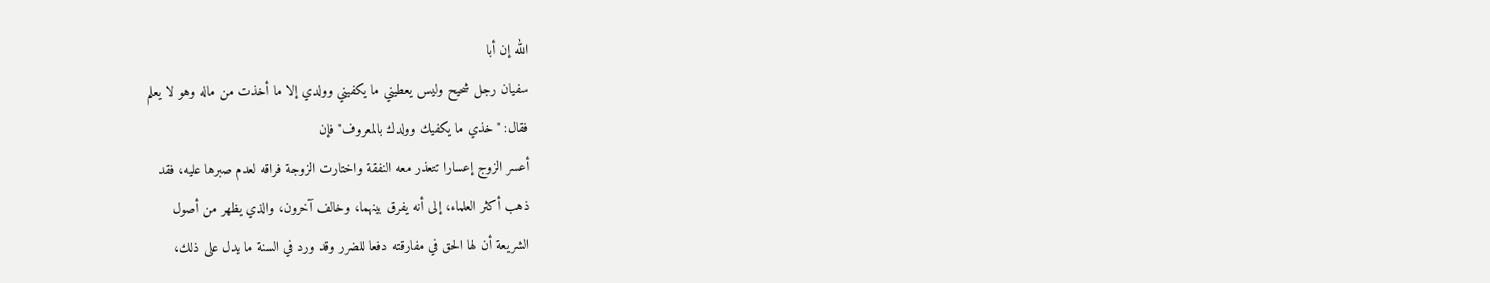الله إن أبا
سفيان رجل شحيح وليس يعطيني ما يكفيني وولدي إلا ما أخذت من ماله وهو لا يعلم
فقال: "خذي ما يكفيك وولدك بالمعروف" فإن
أعسر الزوج إعسارا تتعذر معه النفقة واختارت الزوجة فراقه لعدم صبرها عليه، فقد
ذهب أكثر العلماء، إلى أنه يفرق بينهما، وخالف آخرون، والذي يظهر من أصول
الشريعة أن لها الحق في مفارقته دفعا للضرر وقد ورد في السنة ما يدل على ذلك،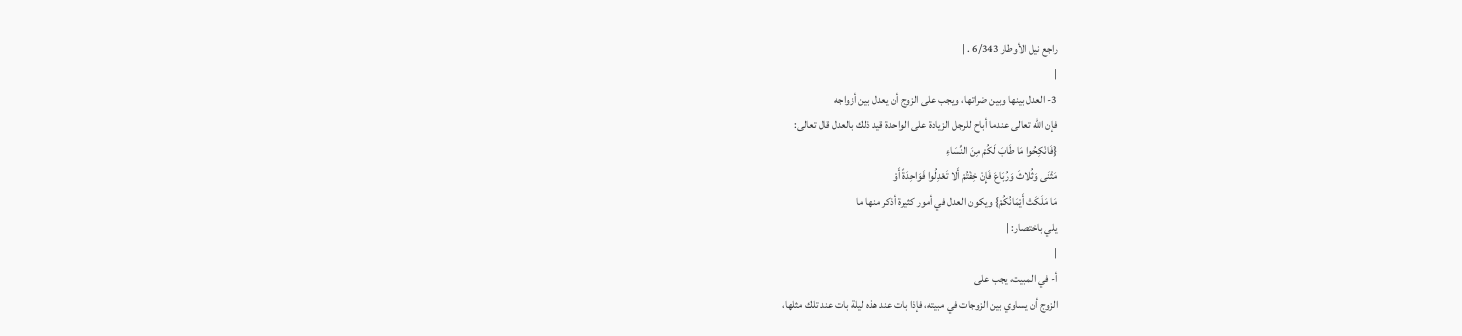راجع نيل الأوطار 6/343 . |
|
3- العدل بينها وبين ضراتها، ويجب على الزوج أن يعدل بين أزواجه
فإن الله تعالى عندما أباح للرجل الزيادة على الواحدة قيد ذلك بالعدل قال تعالى:
{فَانْكِحُوا مَا طَابَ لَكُمْ مِنَ النِّسَاءِ
مَثْنَى وَثُلاثَ وَرُبَاعَ فَإِنْ خِفْتُمْ أَلا تَعْدِلُوا فَوَاحِدَةً أَوْ
مَا مَلَكَتْ أَيْمَانُكُمْ} ويكون العدل في أمور كثيرة أذكر منها ما
يلي باختصار: |
|
أ- في المبيت، يجب على
الزوج أن يساوي بين الزوجات في مبيته، فإذا بات عند هذه ليلة بات عند تلك مثلها،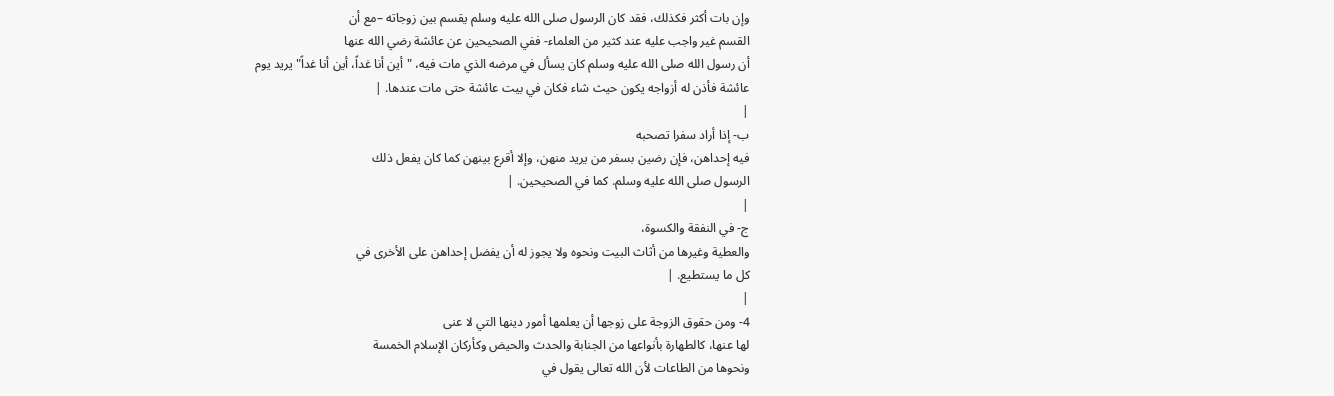وإن بات أكثر فكذلك، فقد كان الرسول صلى الله عليه وسلم يقسم بين زوجاته –مع أن
القسم غير واجب عليه عند كثير من العلماء- ففي الصحيحين عن عائشة رضي الله عنها
أن رسول الله صلى الله عليه وسلم كان يسأل في مرضه الذي مات فيه، "أين أنا غداً، أين أنا غداً" يريد يوم
عائشة فأذن له أزواجه يكون حيث شاء فكان في بيت عائشة حتى مات عندها. |
|
ب- إذا أراد سفرا تصحبه
فيه إحداهن، فإن رضين بسفر من يريد منهن، وإلا أقرع بينهن كما كان يفعل ذلك
الرسول صلى الله عليه وسلم. كما في الصحيحين. |
|
ج- في النفقة والكسوة،
والعطية وغيرها من أثاث البيت ونحوه ولا يجوز له أن يفضل إحداهن على الأخرى في
كل ما يستطيع. |
|
4- ومن حقوق الزوجة على زوجها أن يعلمها أمور دينها التي لا عنى
لها عنها، كالطهارة بأنواعها من الجنابة والحدث والحيض وكأركان الإسلام الخمسة
ونحوها من الطاعات لأن الله تعالى يقول في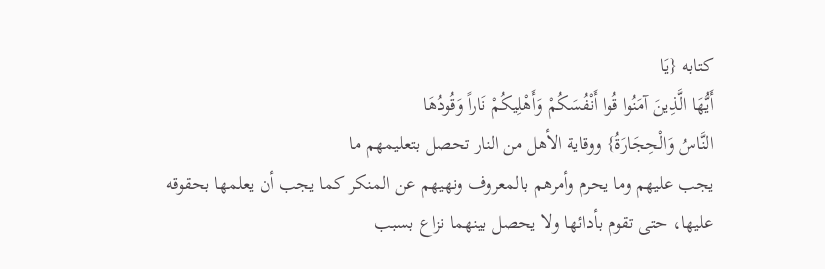كتابه {يَا
أَيُّهَا الَّذِينَ آمَنُوا قُوا أَنْفُسَكُمْ وَأَهْلِيكُمْ نَاراً وَقُودُهَا
النَّاسُ وَالْحِجَارَةُ} ووقاية الأهل من النار تحصل بتعليمهم ما
يجب عليهم وما يحرم وأمرهم بالمعروف ونهيهم عن المنكر كما يجب أن يعلمها بحقوقه
عليها، حتى تقوم بأدائها ولا يحصل بينهما نزاع بسبب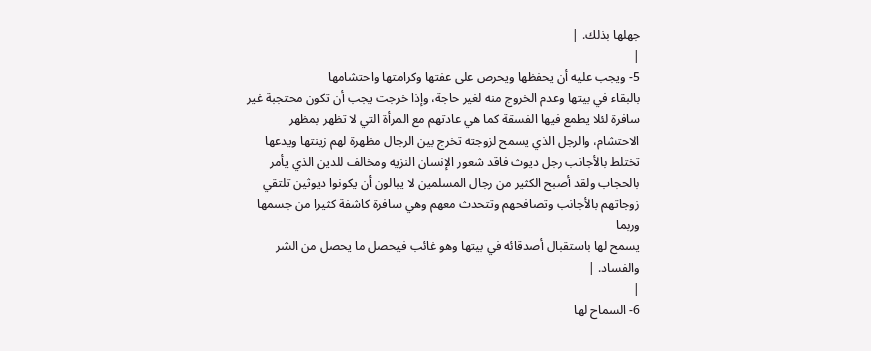جهلها بذلك. |
|
5- ويجب عليه أن يحفظها ويحرص على عفتها وكرامتها واحتشامها
بالبقاء في بيتها وعدم الخروج منه لغير حاجة، وإذا خرجت يجب أن تكون محتجبة غير
سافرة لئلا يطمع فيها الفسقة كما هي عادتهم مع المرأة التي لا تظهر بمظهر
الاحتشام، والرجل الذي يسمح لزوجته تخرج بين الرجال مظهرة لهم زينتها ويدعها
تختلط بالأجانب رجل ديوث فاقد شعور الإنسان النزيه ومخالف للدين الذي يأمر
بالحجاب ولقد أصبح الكثير من رجال المسلمين لا يبالون أن يكونوا ديوثين تلتقي
زوجاتهم بالأجانب وتصافحهم وتتحدث معهم وهي سافرة كاشفة كثيرا من جسمها وربما
يسمح لها باستقبال أصدقائه في بيتها وهو غائب فيحصل ما يحصل من الشر والفساد. |
|
6- السماح لها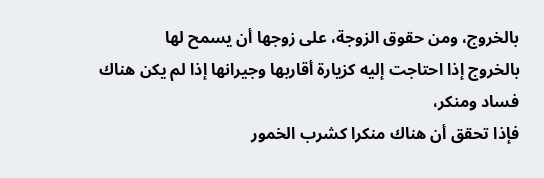بالخروج، ومن حقوق الزوجة، على زوجها أن يسمح لها
بالخروج إذا احتاجت إليه كزيارة أقاربها وجيرانها إذا لم يكن هناك فساد ومنكر،
فإذا تحقق أن هناك منكرا كشرب الخمور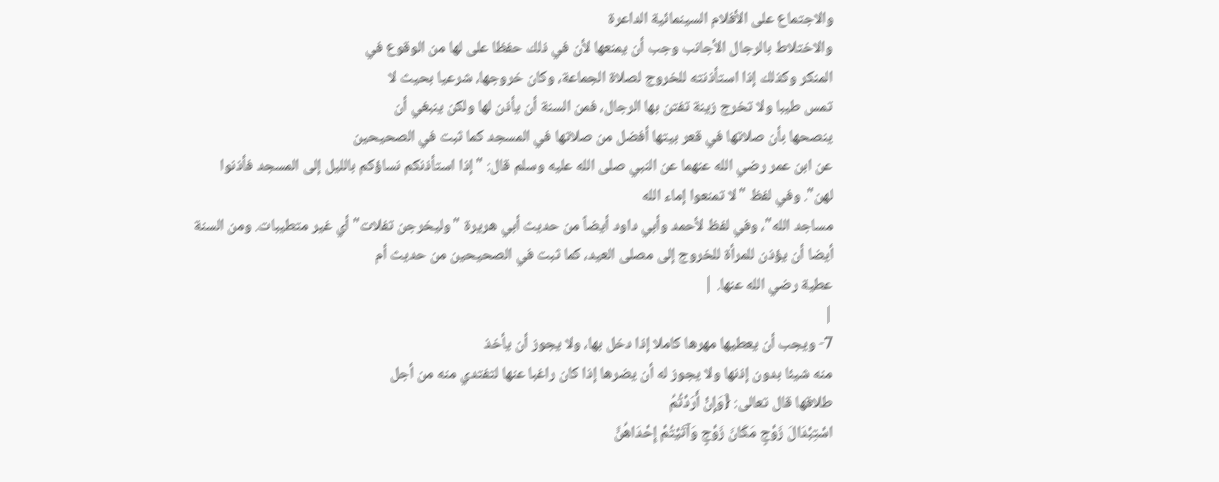والاجتماع على الأفلام السينمائية الداعرة
والاختلاط بالرجال الأجانب وجب أن يمنعها لأن في ذلك حفظا على لها من الوقوع في
المنكر وكذلك إذا استأذنته للخروج لصلاة الجماعة، وكان خروجها، شرعيا بحيث لا
تمس طيبا ولا تخرج زينة تفتن بها الرجال، فمن السنة أن يأذن لها ولكن ينبغي أن
ينصحها بأن صلاتها في قعر بيتها أفضل من صلاتها في المسجد كما ثبت في الصحيحين
عن ابن عمر رضي الله عنهما عن النبي صلى الله عليه وسلم قال: "إذا استأذنكم نساؤكم بالليل إلى المسجد فأذنوا
لهن". وفي لفظ "لا تمنعوا إماء الله
مساجد الله"، وفي لفظ لأحمد وأبي داود أيضاً من حديث أبي هريرة "وليخرجن تفلات" أي غير متطيبات. ومن السنة
أيضا أن يؤذن للمرأة للخروج إلى مصلى العيد، كما ثبت في الصحيحين من حديث أم
عطية رضي الله عنها. |
|
7- ويجب أن يعطيها مهرها كاملا إذا دخل بها، ولا يجوز أن يأخذ
منه شيئا بدون إذنها ولا يجوز له أن يضرها إذا كان راغبا عنها لتفتدي منه من أجل
طلاقها قال تعالى: {وَإِنْ أَرَدْتُمُ
اسْتِبْدَالَ زَوْجٍ مَكَانَ زَوْجٍ وَآتَيْتُمْ إِحْدَاهُنَّ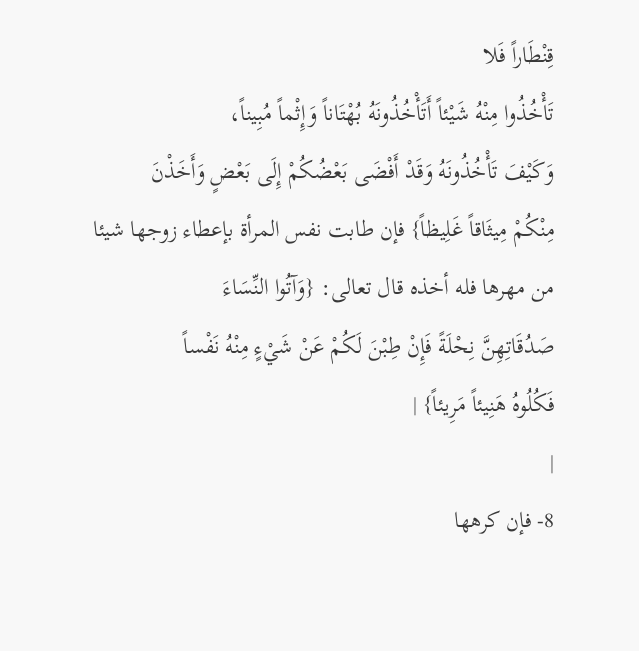قِنْطَاراً فَلا
تَأْخُذُوا مِنْهُ شَيْئاً أَتَأْخُذُونَهُ بُهْتَاناً وَإِثْماً مُبِيناً،
وَكَيْفَ تَأْخُذُونَهُ وَقَدْ أَفْضَى بَعْضُكُمْ إِلَى بَعْضٍ وَأَخَذْنَ
مِنْكُمْ مِيثَاقاً غَلِيظاً} فإن طابت نفس المرأة بإعطاء زوجها شيئا
من مهرها فله أخذه قال تعالى: {وَآتُوا النِّسَاءَ
صَدُقَاتِهِنَّ نِحْلَةً فَإِنْ طِبْنَ لَكُمْ عَنْ شَيْءٍ مِنْهُ نَفْساً
فَكُلُوهُ هَنِيئاً مَرِيئاً} |
|
8- فإن كرهها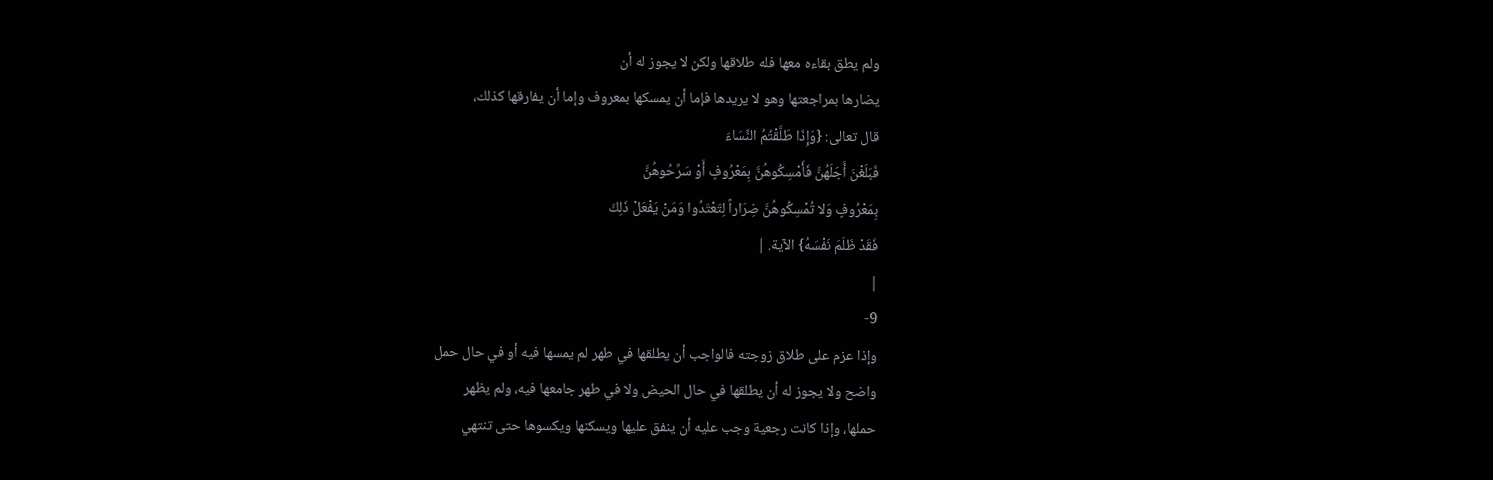ولم يطق بقاءه معها فله طلاقها ولكن لا يجوز له أن
يضارها بمراجعتها وهو لا يريدها فإما أن يمسكها بمعروف وإما أن يفارقها كذلك،
قال تعالى: {وَإِذَا طَلَّقْتُمُ النِّسَاءَ
فَبَلَغْنَ أَجَلَهُنَّ فَأَمْسِكُوهُنَّ بِمَعْرُوفٍ أَوْ سَرِّحُوهُنَّ
بِمَعْرُوفٍ وَلا تُمْسِكُوهُنَّ ضِرَاراً لِتَعْتَدُوا وَمَنْ يَفْعَلْ ذَلِكَ
فَقَدْ ظَلَمَ نَفْسَهُ} الآية. |
|
9-
وإذا عزم على طلاق زوجته فالواجب أن يطلقها في طهر لم يمسها فيه أو في حال حمل
واضح ولا يجوز له أن يطلقها في حال الحيض ولا في طهر جامعها فيه، ولم يظهر
حملها، وإذا كانت رجعية وجب عليه أن ينفق عليها ويسكنها ويكسوها حتى تنتهي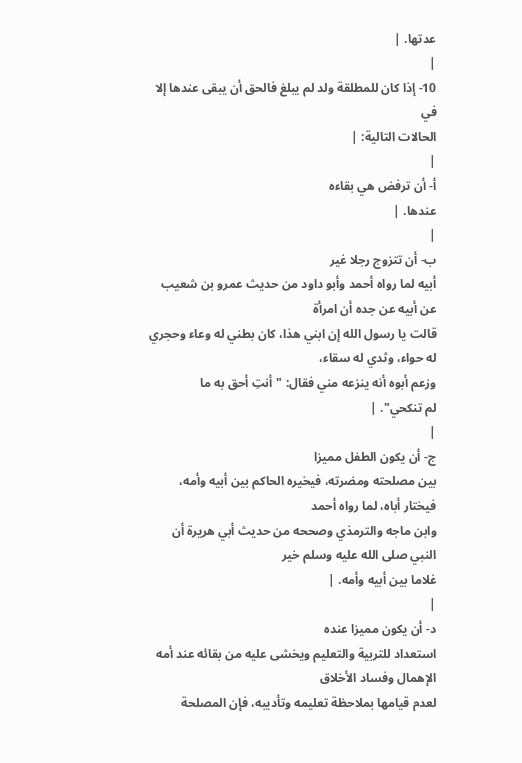عدتها. |
|
10- إذا كان للمطلقة ولد لم يبلغ فالحق أن يبقى عندها إلا في
الحالات التالية: |
|
أ- أن ترفض هي بقاءه
عندها. |
|
ب- أن تتزوج رجلا غير
أبيه لما رواه أحمد وأبو داود من حديث عمرو بن شعيب عن أبيه عن جده أن امرأة
قالت يا رسول الله إن ابني هذا، كان بطني له وعاء وحجري له حواء، وثدي له سقاء،
وزعم أبوه أنه ينزعه مني فقال: "أنتِ أحق به ما
لم تنكحي". |
|
ج- أن يكون الطفل مميزا
بين مصلحته ومضرته، فيخيره الحاكم بين أبيه وأمه، فيختار أباه، لما رواه أحمد
وابن ماجه والترمذي وصححه من حديث أبي هريرة أن النبي صلى الله عليه وسلم خير
غلاما بين أبيه وأمه. |
|
د- أن يكون مميزا عنده
استعداد للتربية والتعليم ويخشى عليه من بقائه عند أمه الإهمال وفساد الأخلاق
لعدم قيامها بملاحظة تعليمه وتأديبه، فإن المصلحة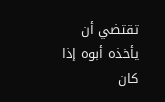تقتضي أن يأخذه أبوه إذا كان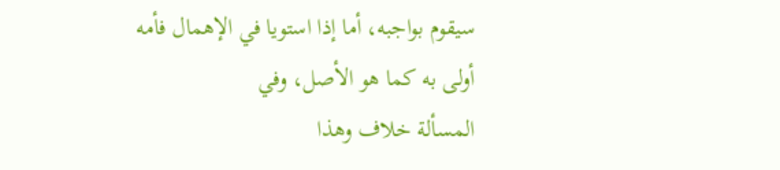سيقوم بواجبه، أما إذا استويا في الإهمال فأمه أولى به كما هو الأصل، وفي
المسألة خلاف وهذا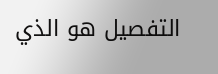التفصيل هو الذي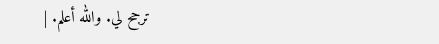ترجح لي. والله أعلم. |